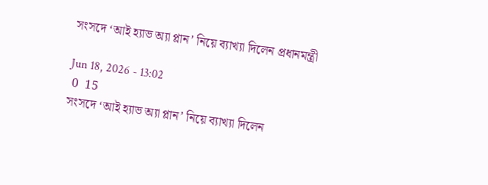সংসদে ‘আই হ্যাভ অ্যা প্লান’ নিয়ে ব্যাখ্যা দিলেন প্রধানমন্ত্রী

Jun 18, 2026 - 13:02
 0  15
সংসদে ‘আই হ্যাভ অ্যা প্লান’ নিয়ে ব্যাখ্যা দিলেন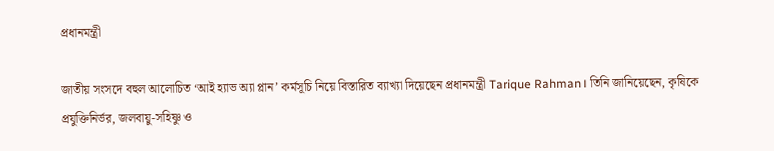প্রধানমন্ত্রী

জাতীয় সংসদে বহুল আলোচিত ‘আই হ্যাভ অ্যা প্লান’ কর্মসূচি নিয়ে বিস্তারিত ব্যাখ্যা দিয়েছেন প্রধানমন্ত্রী Tarique Rahman। তিনি জানিয়েছেন, কৃষিকে প্রযুক্তিনির্ভর, জলবায়ু-সহিষ্ণু ও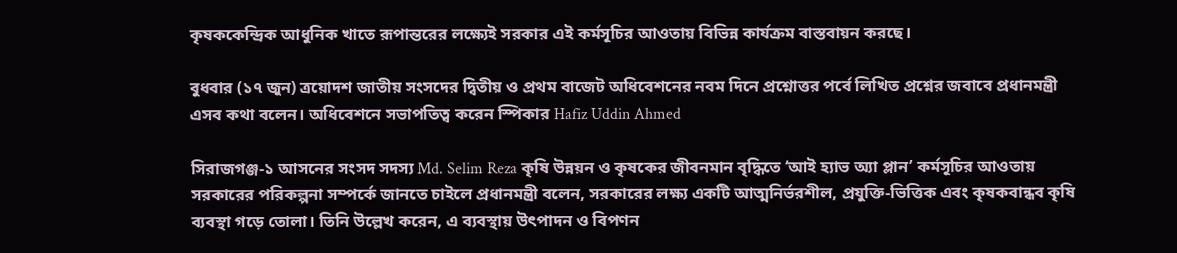কৃষককেন্দ্রিক আধুনিক খাতে রূপান্তরের লক্ষ্যেই সরকার এই কর্মসূচির আওতায় বিভিন্ন কার্যক্রম বাস্তবায়ন করছে।

বুধবার (১৭ জুন) ত্রয়োদশ জাতীয় সংসদের দ্বিতীয় ও প্রথম বাজেট অধিবেশনের নবম দিনে প্রশ্নোত্তর পর্বে লিখিত প্রশ্নের জবাবে প্রধানমন্ত্রী এসব কথা বলেন। অধিবেশনে সভাপতিত্ব করেন স্পিকার Hafiz Uddin Ahmed

সিরাজগঞ্জ-১ আসনের সংসদ সদস্য Md. Selim Reza কৃষি উন্নয়ন ও কৃষকের জীবনমান বৃদ্ধিতে ‘আই হ্যাভ অ্যা প্লান’ কর্মসূচির আওতায় সরকারের পরিকল্পনা সম্পর্কে জানতে চাইলে প্রধানমন্ত্রী বলেন, সরকারের লক্ষ্য একটি আত্মনির্ভরশীল, প্রযুক্তি-ভিত্তিক এবং কৃষকবান্ধব কৃষি ব্যবস্থা গড়ে তোলা। তিনি উল্লেখ করেন, এ ব্যবস্থায় উৎপাদন ও বিপণন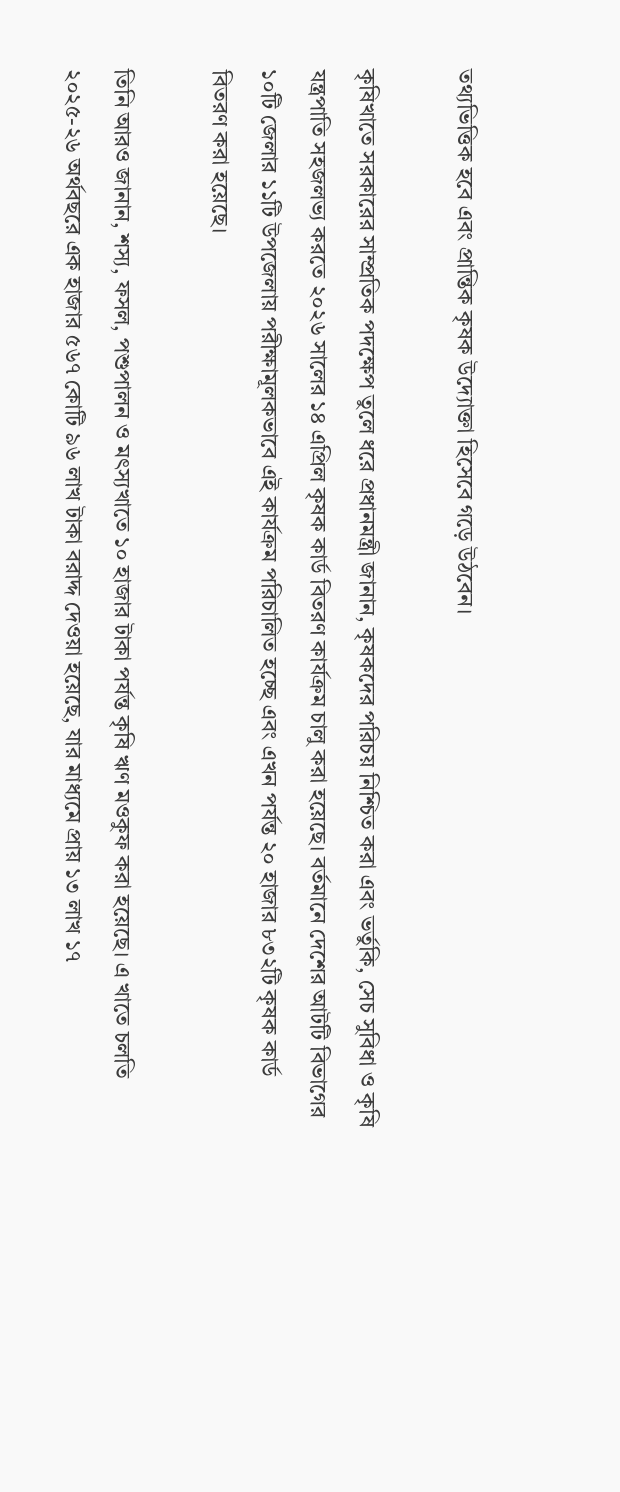তথ্যভিত্তিক হবে এবং প্রান্তিক কৃষক উদ্যোক্তা হিসেবে গড়ে উঠবেন।

কৃষিখাতে সরকারের সাম্প্রতিক পদক্ষেপ তুলে ধরে প্রধানমন্ত্রী জানান, কৃষকদের পরিচয় নিশ্চিত করা এবং ভর্তুকি, সেচ সুবিধা ও কৃষি যন্ত্রপাতি সহজলভ্য করতে ২০২৬ সালের ১৪ এপ্রিল কৃষক কার্ড বিতরণ কার্যক্রম চালু করা হয়েছে। বর্তমানে দেশের আটটি বিভাগের ১০টি জেলার ১১টি উপজেলায় পরীক্ষামূলকভাবে এই কার্যক্রম পরিচালিত হচ্ছে এবং এখন পর্যন্ত ২০ হাজার ৮৩২টি কৃষক কার্ড বিতরণ করা হয়েছে।

তিনি আরও জানান, শস্য, ফসল, পশুপালন ও মৎস্যখাতে ১০ হাজার টাকা পর্যন্ত কৃষি ঋণ মওকুফ করা হয়েছে। এ খাতে চলতি ২০২৫-২৬ অর্থবছরে এক হাজার ৫৬৭ কোটি ৯৬ লাখ টাকা বরাদ্দ দেওয়া হয়েছে, যার মাধ্যমে প্রায় ১৩ লাখ ১৭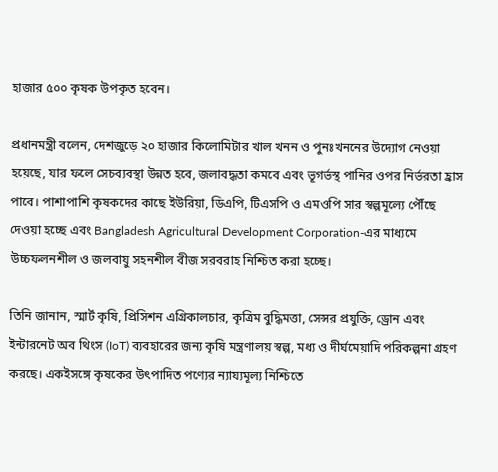হাজার ৫০০ কৃষক উপকৃত হবেন।

প্রধানমন্ত্রী বলেন, দেশজুড়ে ২০ হাজার কিলোমিটার খাল খনন ও পুনঃখননের উদ্যোগ নেওয়া হয়েছে, যার ফলে সেচব্যবস্থা উন্নত হবে, জলাবদ্ধতা কমবে এবং ভূগর্ভস্থ পানির ওপর নির্ভরতা হ্রাস পাবে। পাশাপাশি কৃষকদের কাছে ইউরিয়া, ডিএপি, টিএসপি ও এমওপি সার স্বল্পমূল্যে পৌঁছে দেওয়া হচ্ছে এবং Bangladesh Agricultural Development Corporation-এর মাধ্যমে উচ্চফলনশীল ও জলবায়ু সহনশীল বীজ সরবরাহ নিশ্চিত করা হচ্ছে।

তিনি জানান, স্মার্ট কৃষি, প্রিসিশন এগ্রিকালচার, কৃত্রিম বুদ্ধিমত্তা, সেন্সর প্রযুক্তি, ড্রোন এবং ইন্টারনেট অব থিংস (IoT) ব্যবহারের জন্য কৃষি মন্ত্রণালয় স্বল্প, মধ্য ও দীর্ঘমেয়াদি পরিকল্পনা গ্রহণ করছে। একইসঙ্গে কৃষকের উৎপাদিত পণ্যের ন্যায্যমূল্য নিশ্চিতে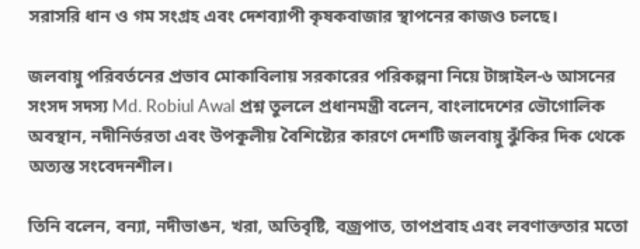সরাসরি ধান ও গম সংগ্রহ এবং দেশব্যাপী কৃষকবাজার স্থাপনের কাজও চলছে।

জলবায়ু পরিবর্তনের প্রভাব মোকাবিলায় সরকারের পরিকল্পনা নিয়ে টাঙ্গাইল-৬ আসনের সংসদ সদস্য Md. Robiul Awal প্রশ্ন তুললে প্রধানমন্ত্রী বলেন, বাংলাদেশের ভৌগোলিক অবস্থান, নদীনির্ভরতা এবং উপকূলীয় বৈশিষ্ট্যের কারণে দেশটি জলবায়ু ঝুঁকির দিক থেকে অত্যন্ত সংবেদনশীল।

তিনি বলেন, বন্যা, নদীভাঙন, খরা, অতিবৃষ্টি, বজ্রপাত, তাপপ্রবাহ এবং লবণাক্ততার মতো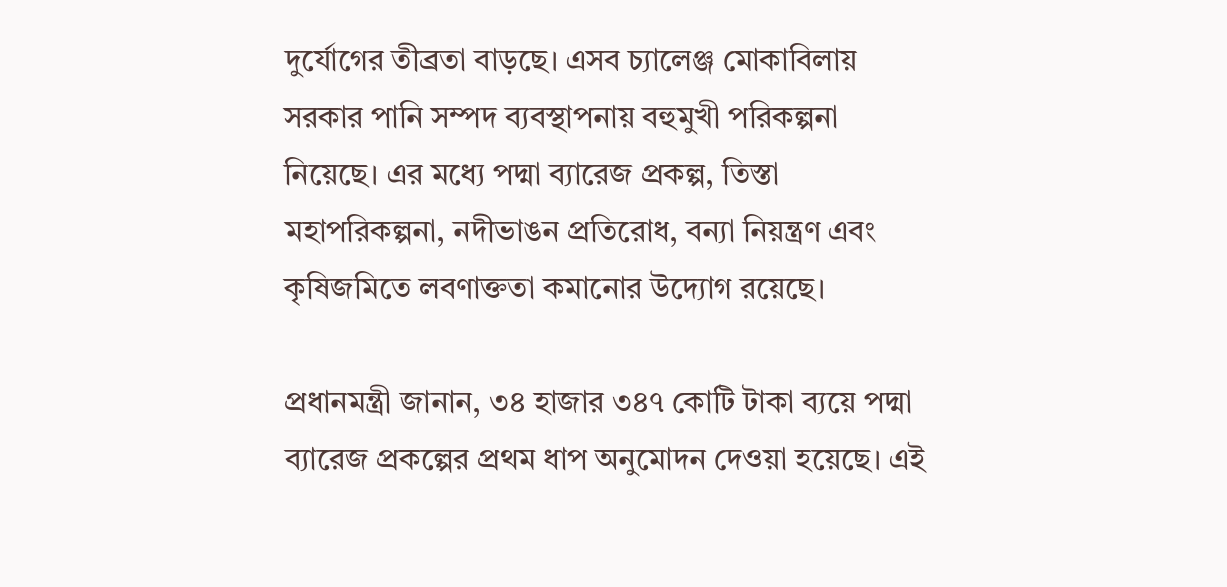দুর্যোগের তীব্রতা বাড়ছে। এসব চ্যালেঞ্জ মোকাবিলায় সরকার পানি সম্পদ ব্যবস্থাপনায় বহুমুখী পরিকল্পনা নিয়েছে। এর মধ্যে পদ্মা ব্যারেজ প্রকল্প, তিস্তা মহাপরিকল্পনা, নদীভাঙন প্রতিরোধ, বন্যা নিয়ন্ত্রণ এবং কৃষিজমিতে লবণাক্ততা কমানোর উদ্যোগ রয়েছে।

প্রধানমন্ত্রী জানান, ৩৪ হাজার ৩৪৭ কোটি টাকা ব্যয়ে পদ্মা ব্যারেজ প্রকল্পের প্রথম ধাপ অনুমোদন দেওয়া হয়েছে। এই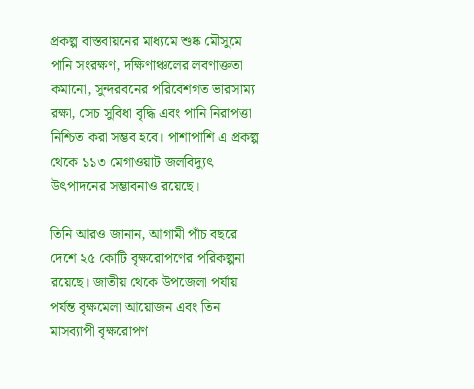প্রকল্প বাস্তবায়নের মাধ্যমে শুষ্ক মৌসুমে পানি সংরক্ষণ, দক্ষিণাঞ্চলের লবণাক্ততা কমানো, সুন্দরবনের পরিবেশগত ভারসাম্য রক্ষা, সেচ সুবিধা বৃদ্ধি এবং পানি নিরাপত্তা নিশ্চিত করা সম্ভব হবে। পাশাপাশি এ প্রকল্প থেকে ১১৩ মেগাওয়াট জলবিদ্যুৎ উৎপাদনের সম্ভাবনাও রয়েছে।

তিনি আরও জানান, আগামী পাঁচ বছরে দেশে ২৫ কোটি বৃক্ষরোপণের পরিকল্পনা রয়েছে। জাতীয় থেকে উপজেলা পর্যায় পর্যন্ত বৃক্ষমেলা আয়োজন এবং তিন মাসব্যাপী বৃক্ষরোপণ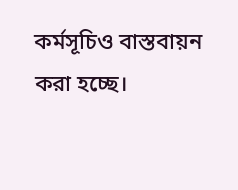কর্মসূচিও বাস্তবায়ন করা হচ্ছে।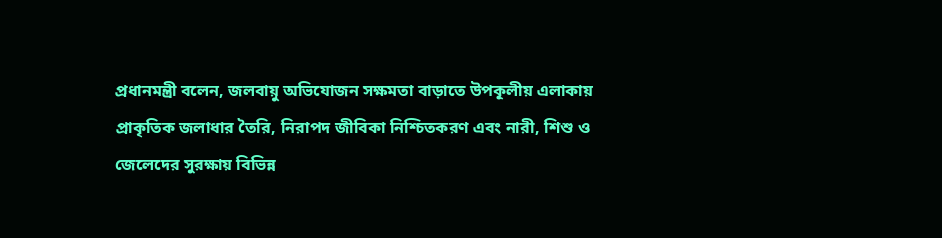প্রধানমন্ত্রী বলেন, জলবায়ু অভিযোজন সক্ষমতা বাড়াতে উপকূলীয় এলাকায় প্রাকৃতিক জলাধার তৈরি, নিরাপদ জীবিকা নিশ্চিতকরণ এবং নারী, শিশু ও জেলেদের সুরক্ষায় বিভিন্ন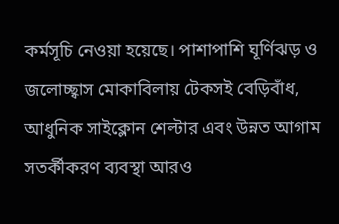কর্মসূচি নেওয়া হয়েছে। পাশাপাশি ঘূর্ণিঝড় ও জলোচ্ছ্বাস মোকাবিলায় টেকসই বেড়িবাঁধ, আধুনিক সাইক্লোন শেল্টার এবং উন্নত আগাম সতর্কীকরণ ব্যবস্থা আরও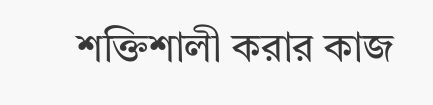শক্তিশালী করার কাজ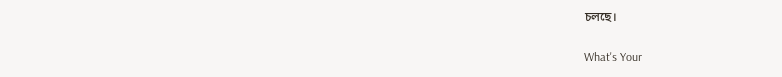চলছে।

What's Your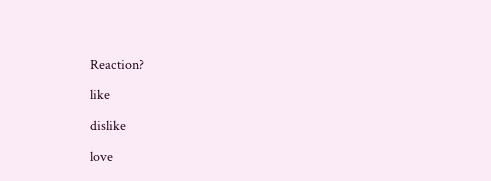Reaction?

like

dislike

love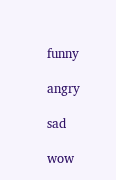funny

angry

sad

wow